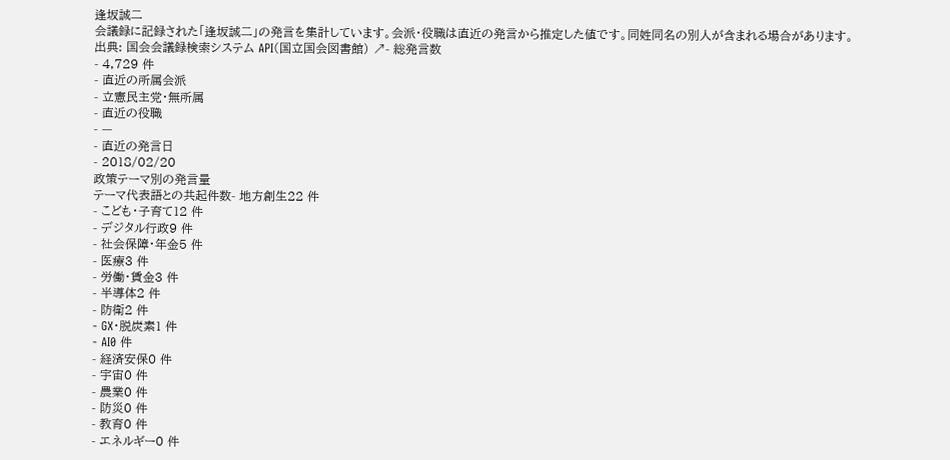逢坂誠二
会議録に記録された「逢坂誠二」の発言を集計しています。会派・役職は直近の発言から推定した値です。同姓同名の別人が含まれる場合があります。
出典: 国会会議録検索システム API(国立国会図書館) ↗- 総発言数
- 4,729 件
- 直近の所属会派
- 立憲民主党・無所属
- 直近の役職
- —
- 直近の発言日
- 2018/02/20
政策テーマ別の発言量
テーマ代表語との共起件数- 地方創生22 件
- こども・子育て12 件
- デジタル行政9 件
- 社会保障・年金5 件
- 医療3 件
- 労働・賃金3 件
- 半導体2 件
- 防衛2 件
- GX・脱炭素1 件
- AI0 件
- 経済安保0 件
- 宇宙0 件
- 農業0 件
- 防災0 件
- 教育0 件
- エネルギー0 件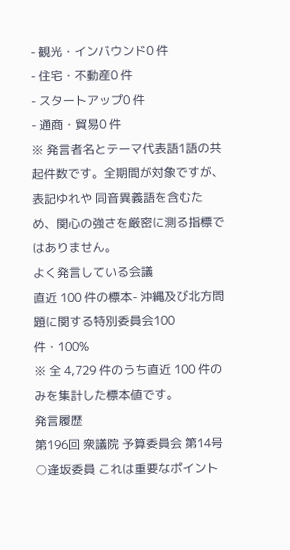- 観光・インバウンド0 件
- 住宅・不動産0 件
- スタートアップ0 件
- 通商・貿易0 件
※ 発言者名とテーマ代表語1語の共起件数です。全期間が対象ですが、表記ゆれや 同音異義語を含むため、関心の強さを厳密に測る指標ではありません。
よく発言している会議
直近 100 件の標本- 沖縄及び北方問題に関する特別委員会100 件・100%
※ 全 4,729 件のうち直近 100 件のみを集計した標本値です。
発言履歴
第196回 衆議院 予算委員会 第14号
○逢坂委員 これは重要なポイント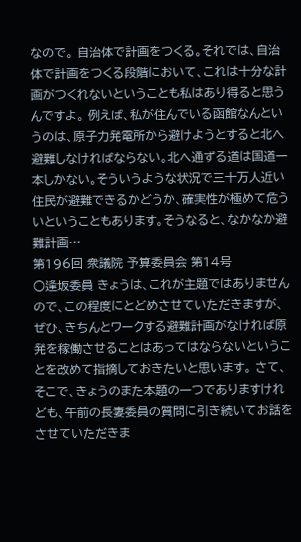なので。 自治体で計画をつくる。それでは、自治体で計画をつくる段階において、これは十分な計画がつくれないということも私はあり得ると思うんですよ。 例えば、私が住んでいる函館なんというのは、原子力発電所から避けようとすると北へ避難しなければならない。北へ通ずる道は国道一本しかない。そういうような状況で三十万人近い住民が避難できるかどうか、確実性が極めて危ういということもあります。そうなると、なかなか避難計画…
第196回 衆議院 予算委員会 第14号
○逢坂委員 きょうは、これが主題ではありませんので、この程度にとどめさせていただきますが、ぜひ、きちんとワークする避難計画がなければ原発を稼働させることはあってはならないということを改めて指摘しておきたいと思います。 さて、そこで、きょうのまた本題の一つでありますけれども、午前の長妻委員の質問に引き続いてお話をさせていただきま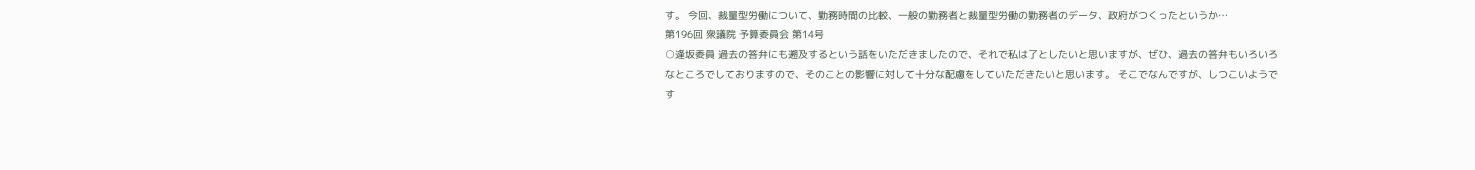す。 今回、裁量型労働について、勤務時間の比較、一般の勤務者と裁量型労働の勤務者のデータ、政府がつくったというか…
第196回 衆議院 予算委員会 第14号
○逢坂委員 過去の答弁にも遡及するという話をいただきましたので、それで私は了としたいと思いますが、ぜひ、過去の答弁もいろいろなところでしておりますので、そのことの影響に対して十分な配慮をしていただきたいと思います。 そこでなんですが、しつこいようです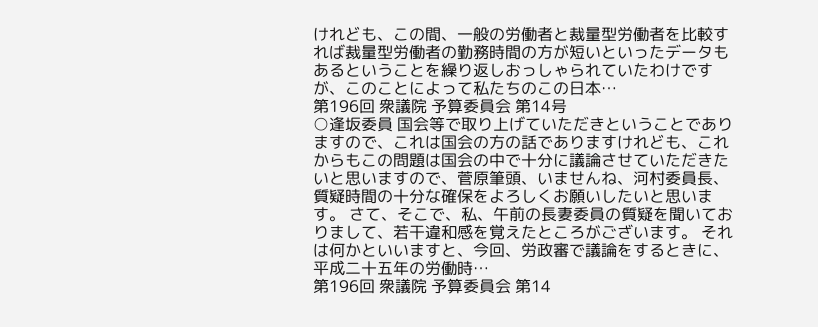けれども、この間、一般の労働者と裁量型労働者を比較すれば裁量型労働者の勤務時間の方が短いといったデータもあるということを繰り返しおっしゃられていたわけですが、このことによって私たちのこの日本…
第196回 衆議院 予算委員会 第14号
○逢坂委員 国会等で取り上げていただきということでありますので、これは国会の方の話でありますけれども、これからもこの問題は国会の中で十分に議論させていただきたいと思いますので、菅原筆頭、いませんね、河村委員長、質疑時間の十分な確保をよろしくお願いしたいと思います。 さて、そこで、私、午前の長妻委員の質疑を聞いておりまして、若干違和感を覚えたところがございます。 それは何かといいますと、今回、労政審で議論をするときに、平成二十五年の労働時…
第196回 衆議院 予算委員会 第14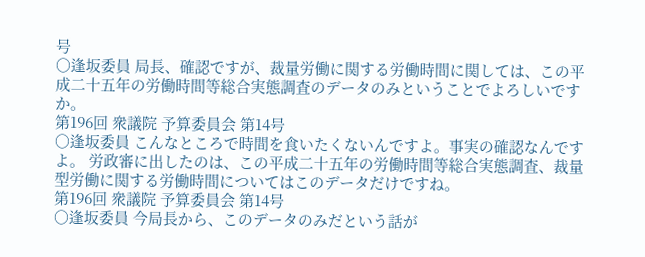号
○逢坂委員 局長、確認ですが、裁量労働に関する労働時間に関しては、この平成二十五年の労働時間等総合実態調査のデータのみということでよろしいですか。
第196回 衆議院 予算委員会 第14号
○逢坂委員 こんなところで時間を食いたくないんですよ。事実の確認なんですよ。 労政審に出したのは、この平成二十五年の労働時間等総合実態調査、裁量型労働に関する労働時間についてはこのデータだけですね。
第196回 衆議院 予算委員会 第14号
○逢坂委員 今局長から、このデータのみだという話が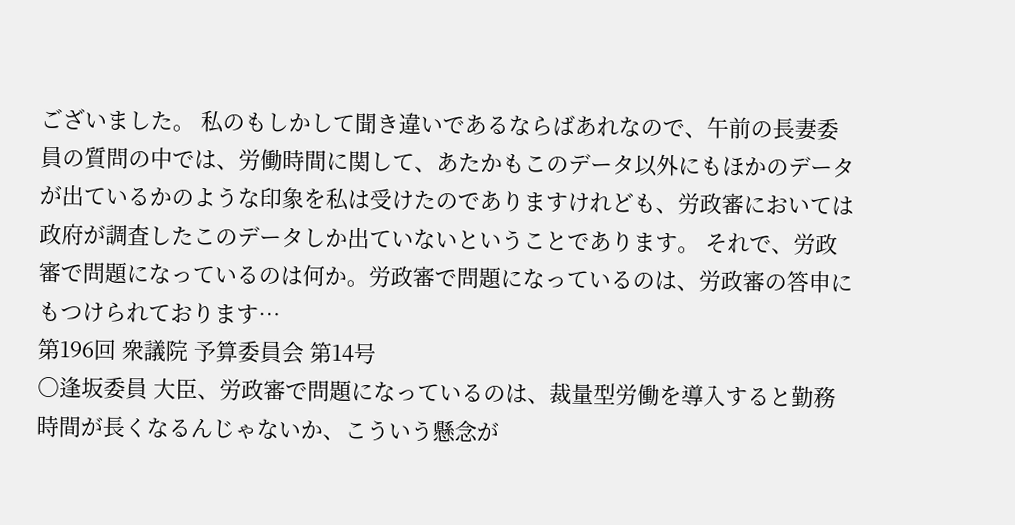ございました。 私のもしかして聞き違いであるならばあれなので、午前の長妻委員の質問の中では、労働時間に関して、あたかもこのデータ以外にもほかのデータが出ているかのような印象を私は受けたのでありますけれども、労政審においては政府が調査したこのデータしか出ていないということであります。 それで、労政審で問題になっているのは何か。労政審で問題になっているのは、労政審の答申にもつけられております…
第196回 衆議院 予算委員会 第14号
○逢坂委員 大臣、労政審で問題になっているのは、裁量型労働を導入すると勤務時間が長くなるんじゃないか、こういう懸念が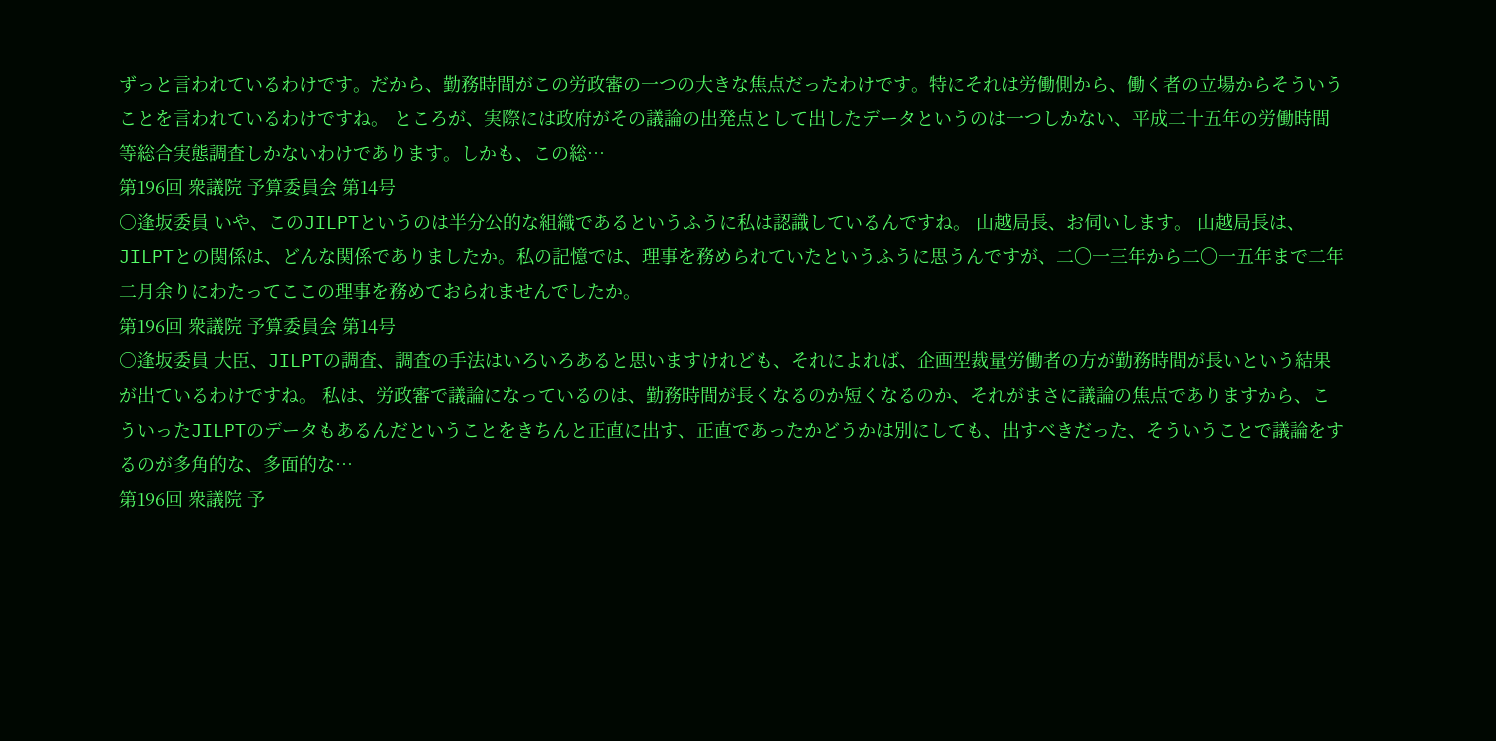ずっと言われているわけです。だから、勤務時間がこの労政審の一つの大きな焦点だったわけです。特にそれは労働側から、働く者の立場からそういうことを言われているわけですね。 ところが、実際には政府がその議論の出発点として出したデータというのは一つしかない、平成二十五年の労働時間等総合実態調査しかないわけであります。しかも、この総…
第196回 衆議院 予算委員会 第14号
○逢坂委員 いや、このJILPTというのは半分公的な組織であるというふうに私は認識しているんですね。 山越局長、お伺いします。 山越局長は、JILPTとの関係は、どんな関係でありましたか。私の記憶では、理事を務められていたというふうに思うんですが、二〇一三年から二〇一五年まで二年二月余りにわたってここの理事を務めておられませんでしたか。
第196回 衆議院 予算委員会 第14号
○逢坂委員 大臣、JILPTの調査、調査の手法はいろいろあると思いますけれども、それによれば、企画型裁量労働者の方が勤務時間が長いという結果が出ているわけですね。 私は、労政審で議論になっているのは、勤務時間が長くなるのか短くなるのか、それがまさに議論の焦点でありますから、こういったJILPTのデータもあるんだということをきちんと正直に出す、正直であったかどうかは別にしても、出すべきだった、そういうことで議論をするのが多角的な、多面的な…
第196回 衆議院 予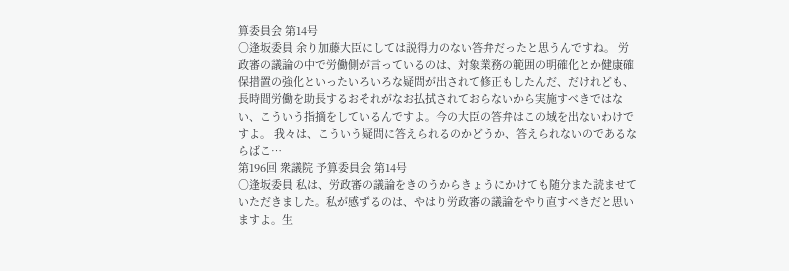算委員会 第14号
○逢坂委員 余り加藤大臣にしては説得力のない答弁だったと思うんですね。 労政審の議論の中で労働側が言っているのは、対象業務の範囲の明確化とか健康確保措置の強化といったいろいろな疑問が出されて修正もしたんだ、だけれども、長時間労働を助長するおそれがなお払拭されておらないから実施すべきではない、こういう指摘をしているんですよ。今の大臣の答弁はこの域を出ないわけですよ。 我々は、こういう疑問に答えられるのかどうか、答えられないのであるならばこ…
第196回 衆議院 予算委員会 第14号
○逢坂委員 私は、労政審の議論をきのうからきょうにかけても随分また読ませていただきました。私が感ずるのは、やはり労政審の議論をやり直すべきだと思いますよ。生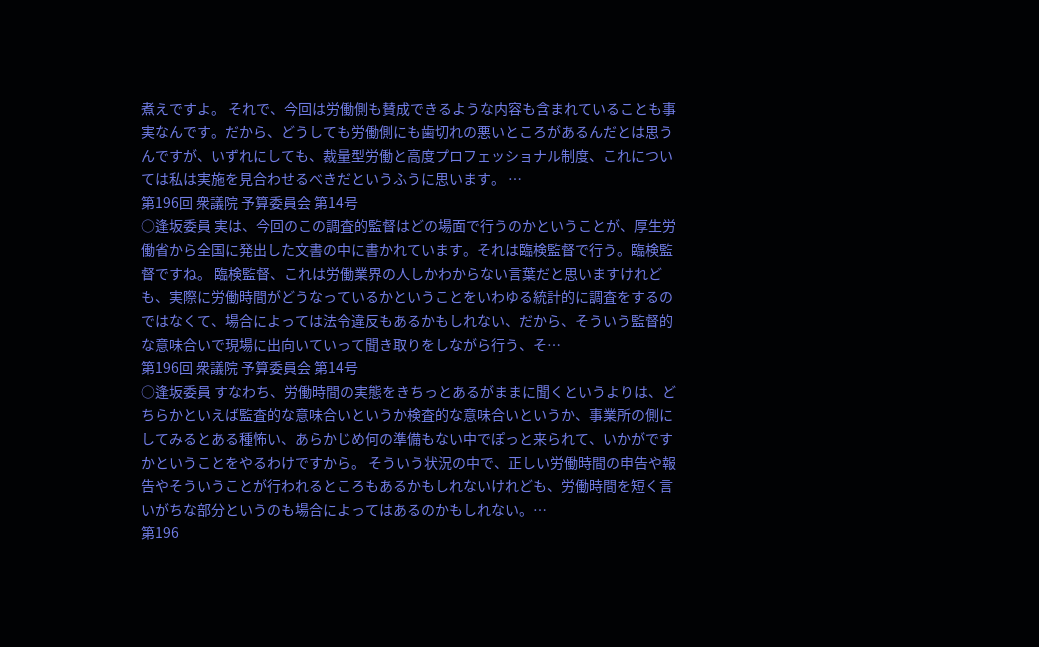煮えですよ。 それで、今回は労働側も賛成できるような内容も含まれていることも事実なんです。だから、どうしても労働側にも歯切れの悪いところがあるんだとは思うんですが、いずれにしても、裁量型労働と高度プロフェッショナル制度、これについては私は実施を見合わせるべきだというふうに思います。 …
第196回 衆議院 予算委員会 第14号
○逢坂委員 実は、今回のこの調査的監督はどの場面で行うのかということが、厚生労働省から全国に発出した文書の中に書かれています。それは臨検監督で行う。臨検監督ですね。 臨検監督、これは労働業界の人しかわからない言葉だと思いますけれども、実際に労働時間がどうなっているかということをいわゆる統計的に調査をするのではなくて、場合によっては法令違反もあるかもしれない、だから、そういう監督的な意味合いで現場に出向いていって聞き取りをしながら行う、そ…
第196回 衆議院 予算委員会 第14号
○逢坂委員 すなわち、労働時間の実態をきちっとあるがままに聞くというよりは、どちらかといえば監査的な意味合いというか検査的な意味合いというか、事業所の側にしてみるとある種怖い、あらかじめ何の準備もない中でぽっと来られて、いかがですかということをやるわけですから。 そういう状況の中で、正しい労働時間の申告や報告やそういうことが行われるところもあるかもしれないけれども、労働時間を短く言いがちな部分というのも場合によってはあるのかもしれない。…
第196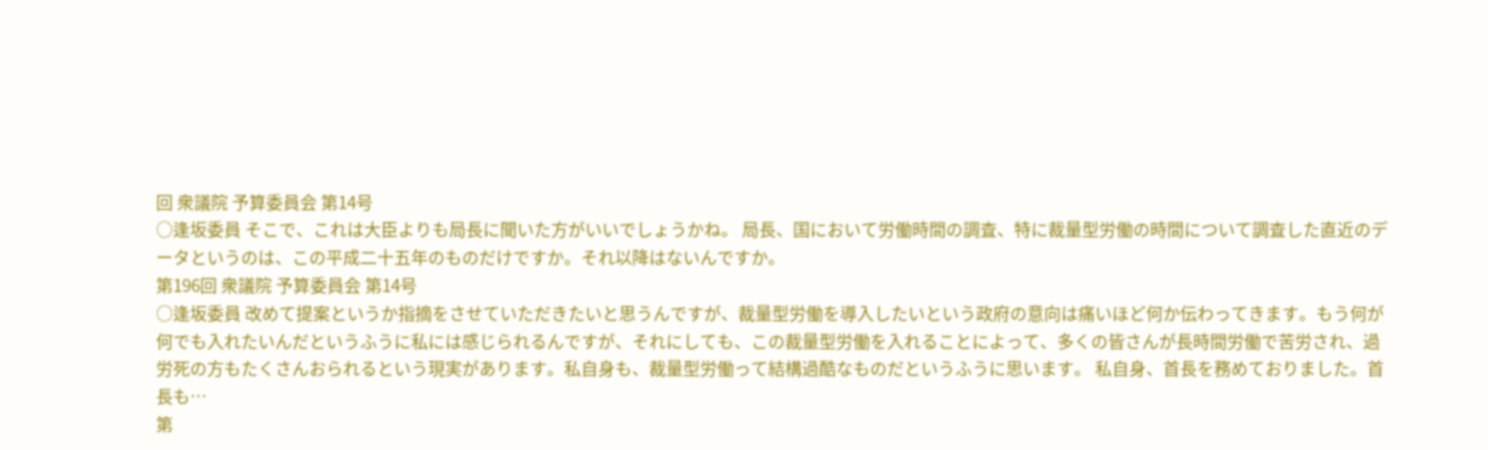回 衆議院 予算委員会 第14号
○逢坂委員 そこで、これは大臣よりも局長に聞いた方がいいでしょうかね。 局長、国において労働時間の調査、特に裁量型労働の時間について調査した直近のデータというのは、この平成二十五年のものだけですか。それ以降はないんですか。
第196回 衆議院 予算委員会 第14号
○逢坂委員 改めて提案というか指摘をさせていただきたいと思うんですが、裁量型労働を導入したいという政府の意向は痛いほど何か伝わってきます。もう何が何でも入れたいんだというふうに私には感じられるんですが、それにしても、この裁量型労働を入れることによって、多くの皆さんが長時間労働で苦労され、過労死の方もたくさんおられるという現実があります。私自身も、裁量型労働って結構過酷なものだというふうに思います。 私自身、首長を務めておりました。首長も…
第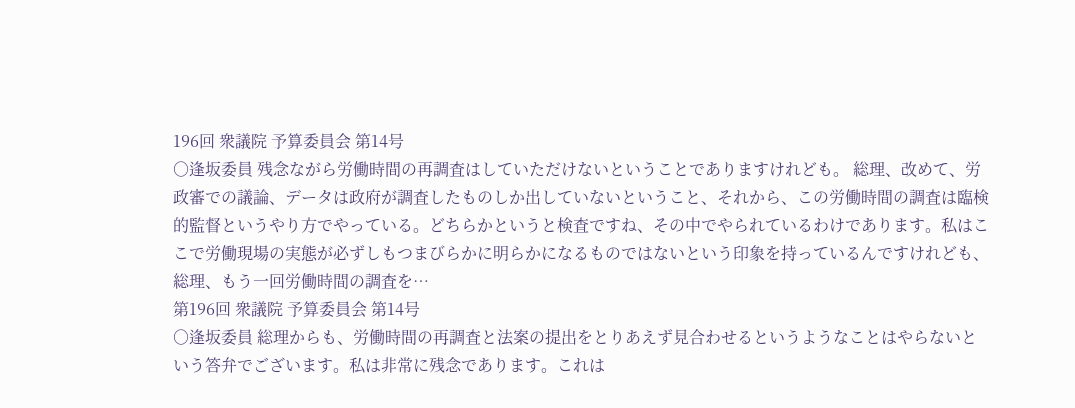196回 衆議院 予算委員会 第14号
○逢坂委員 残念ながら労働時間の再調査はしていただけないということでありますけれども。 総理、改めて、労政審での議論、データは政府が調査したものしか出していないということ、それから、この労働時間の調査は臨検的監督というやり方でやっている。どちらかというと検査ですね、その中でやられているわけであります。私はここで労働現場の実態が必ずしもつまびらかに明らかになるものではないという印象を持っているんですけれども、総理、もう一回労働時間の調査を…
第196回 衆議院 予算委員会 第14号
○逢坂委員 総理からも、労働時間の再調査と法案の提出をとりあえず見合わせるというようなことはやらないという答弁でございます。私は非常に残念であります。これは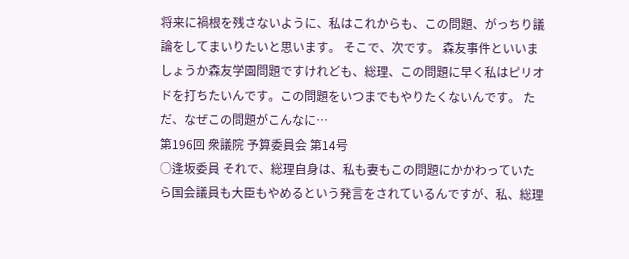将来に禍根を残さないように、私はこれからも、この問題、がっちり議論をしてまいりたいと思います。 そこで、次です。 森友事件といいましょうか森友学園問題ですけれども、総理、この問題に早く私はピリオドを打ちたいんです。この問題をいつまでもやりたくないんです。 ただ、なぜこの問題がこんなに…
第196回 衆議院 予算委員会 第14号
○逢坂委員 それで、総理自身は、私も妻もこの問題にかかわっていたら国会議員も大臣もやめるという発言をされているんですが、私、総理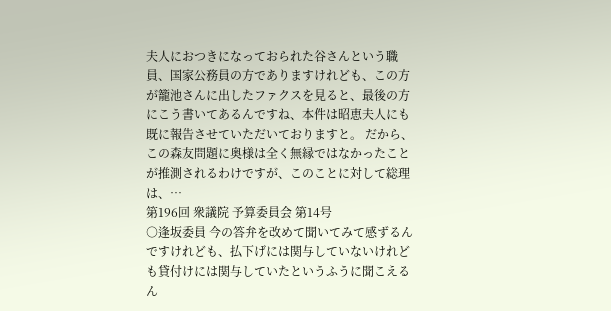夫人におつきになっておられた谷さんという職員、国家公務員の方でありますけれども、この方が籠池さんに出したファクスを見ると、最後の方にこう書いてあるんですね、本件は昭恵夫人にも既に報告させていただいておりますと。 だから、この森友問題に奥様は全く無縁ではなかったことが推測されるわけですが、このことに対して総理は、…
第196回 衆議院 予算委員会 第14号
○逢坂委員 今の答弁を改めて聞いてみて感ずるんですけれども、払下げには関与していないけれども貸付けには関与していたというふうに聞こえるん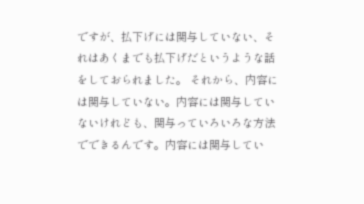ですが、払下げには関与していない、それはあくまでも払下げだというような話をしておられました。 それから、内容には関与していない。内容には関与していないけれども、関与っていろいろな方法でできるんです。内容には関与してい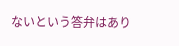ないという答弁はあり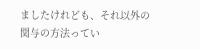ましたけれども、それ以外の関与の方法ってい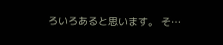ろいろあると思います。 そ…